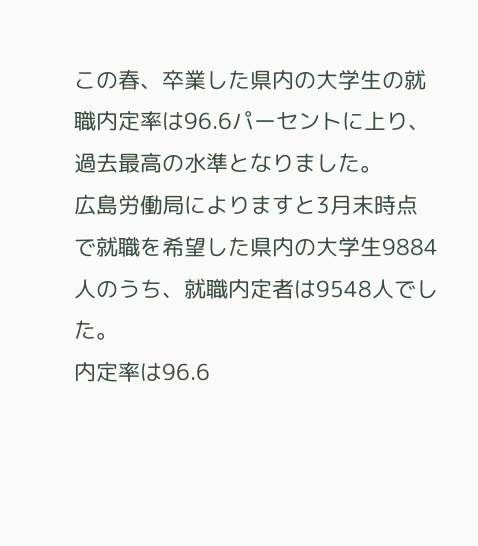この春、卒業した県内の大学生の就職内定率は96.6パーセントに上り、過去最高の水準となりました。
広島労働局によりますと3月末時点で就職を希望した県内の大学生9884人のうち、就職内定者は9548人でした。
内定率は96.6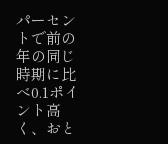パーセントで前の年の同じ時期に比べ0.1ポイント高く、おと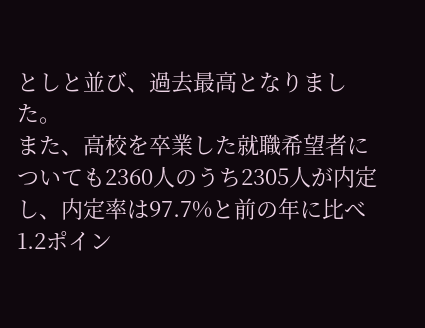としと並び、過去最高となりました。
また、高校を卒業した就職希望者についても2360人のうち2305人が内定し、内定率は97.7%と前の年に比べ1.2ポイン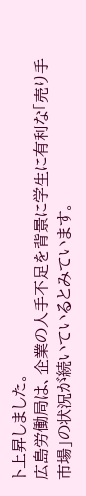ト上昇しました。
広島労働局は、企業の人手不足を背景に学生に有利な「売り手市場」の状況が続いているとみています。